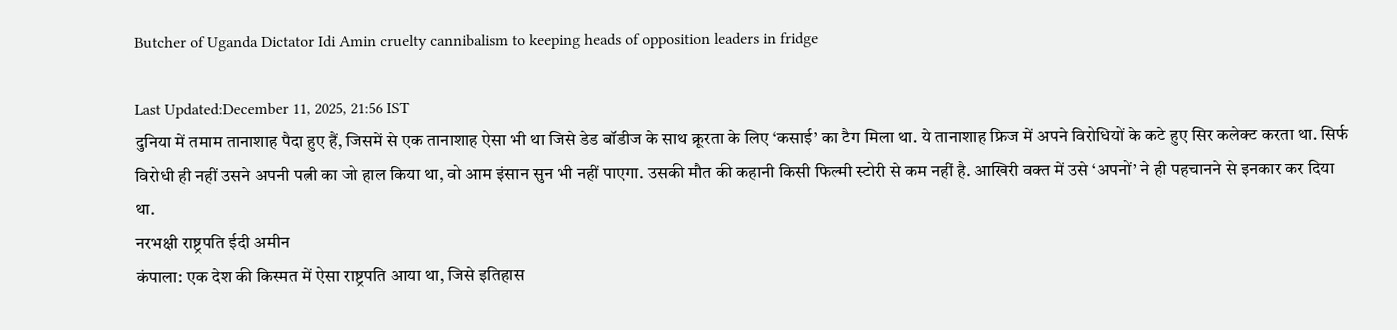Butcher of Uganda Dictator Idi Amin cruelty cannibalism to keeping heads of opposition leaders in fridge

Last Updated:December 11, 2025, 21:56 IST
दुनिया में तमाम तानाशाह पैदा हुए हैं, जिसमें से एक तानाशाह ऐसा भी था जिसे डेड बॉडीज के साथ क्रूरता के लिए ‘कसाई’ का टैग मिला था. ये तानाशाह फ्रिज में अपने विरोधियों के कटे हुए सिर कलेक्ट करता था. सिर्फ विरोधी ही नहीं उसने अपनी पत्नी का जो हाल किया था, वो आम इंसान सुन भी नहीं पाएगा. उसकी मौत की कहानी किसी फिल्मी स्टोरी से कम नहीं है. आखिरी वक्त में उसे ‘अपनों’ ने ही पहचानने से इनकार कर दिया था.
नरभक्षी राष्ट्रपति ईदी अमीन
कंपाला: एक देश की किस्मत में ऐसा राष्ट्रपति आया था, जिसे इतिहास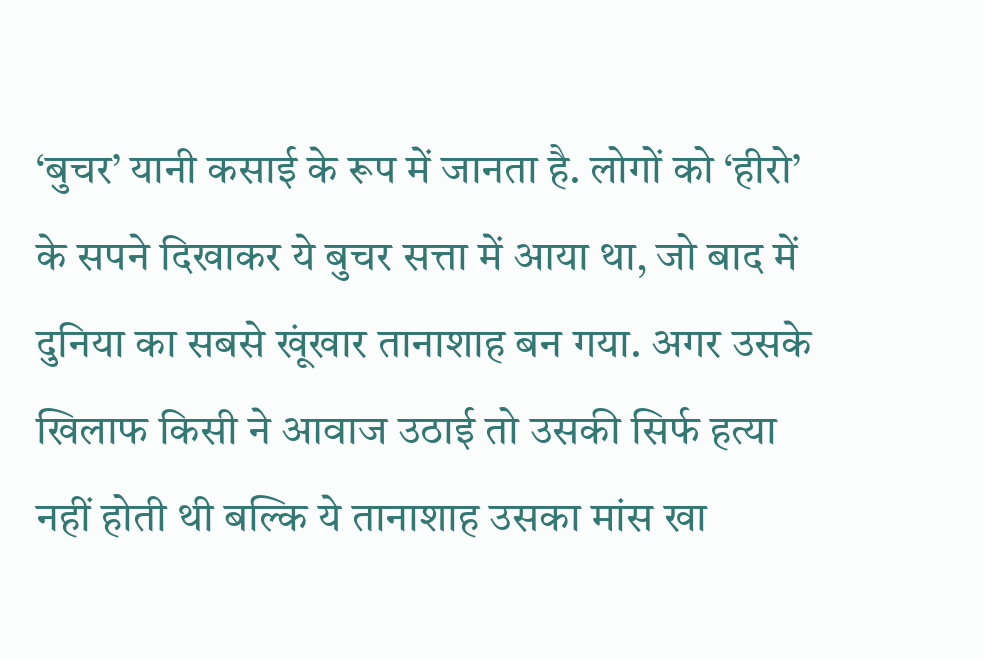‘बुचर’ यानी कसाई के रूप में जानता है. लोगों को ‘हीरो’ के सपने दिखाकर ये बुचर सत्ता में आया था, जो बाद में दुनिया का सबसे खूंखार तानाशाह बन गया. अगर उसके खिलाफ किसी ने आवाज उठाई तो उसकी सिर्फ हत्या नहीं होती थी बल्कि ये तानाशाह उसका मांस खा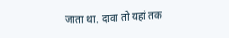जाता था. दावा तो यहां तक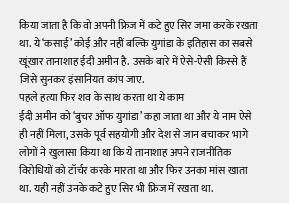किया जाता है कि वो अपनी फ्रिज में कटे हुए सिर जमा करके रखता था. ये ‘कसाई’ कोई और नहीं बल्कि युगांडा के इतिहास का सबसे खूंखार तानाशाह ईदी अमीन है. उसके बारे में ऐसे-ऐसी किस्से हैं जिसे सुनकर इंसानियत कांप जाए.
पहले हत्या फिर शव के साथ करता था ये काम
ईदी अमीन को ‘बुचर ऑफ युगांडा’ कहा जाता था और ये नाम ऐसे ही नहीं मिला, उसके पूर्व सहयोगी और देश से जान बचाकर भागे लोगों ने खुलासा किया था कि ये तानाशाह अपने राजनीतिक विरोधियों को टॉर्चर करके मारता था और फिर उनका मांस खाता था. यही नहीं उनके कटे हुए सिर भी फ्रिज में रखता था.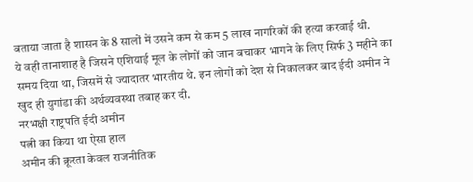बताया जाता है शासन के 8 सालों में उसने कम से कम 5 लाख नागरिकों की हत्या करवाई थी.
ये वही तानाशाह है जिसने एशियाई मूल के लोगों को जान बचाकर भागने के लिए सिर्फ 3 महीने का समय दिया था, जिसमें से ज्यादातर भारतीय थे. इन लोगों को देश से निकालकर बाद ईदी अमीन ने खुद ही युगांडा की अर्थव्यवस्था तबाह कर दी.
नरभक्षी राष्ट्रपति ईदी अमीन
पत्नी का किया था ऐसा हाल
अमीन की क्रूरता केवल राजनीतिक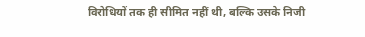विरोधियों तक ही सीमित नहीं थी, बल्कि उसके निजी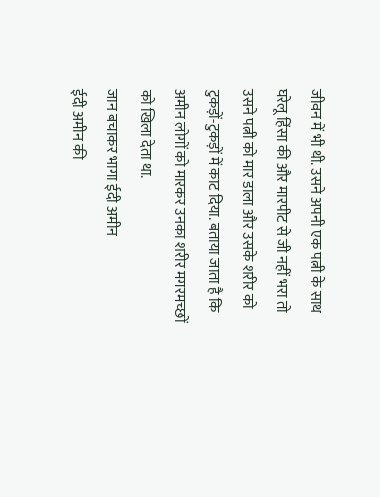जीवन में भी थी. उसने अपनी एक पत्नी के साथ घरेलू हिंसा की और मारपीट से जी नहीं भरा तो उसने पत्नी को मार डाला और उसके शरीर को टुकड़ों-टुकड़ों में काट दिया. बताया जाता है कि अमीन लोगों को मारकर उनका शरीर मगरमच्छों को खिला देता था.
जान बचाकर भागा ईदी अमीन
ईदी अमीन की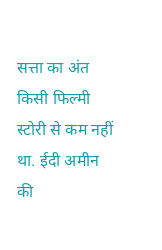सत्ता का अंत किसी फिल्मी स्टोरी से कम नहीं था. ईदी अमीन की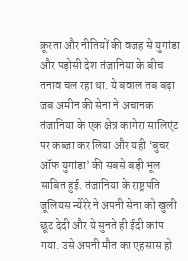क्रूरता और नीतियों की वजह से युगांडा और पड़ोसी देश तंजानिया के बीच तनाव चल रहा था. ये बवाल तब बढ़ा जब अमीन की सेना ने अचानक तंजानिया के एक क्षेत्र कागेरा सालिएंट पर कब्जा कर लिया और यही ‘बुचर ऑफ युगांडा’ की सबसे बड़ी भूल साबित हुई. तंजानिया के राष्ट्रपति जूलियस न्येरेरे ने अपनी सेना को खुली छूट देदी और ये सुनते ही ईदी कांप गया. उसे अपनी मौत का एहसास हो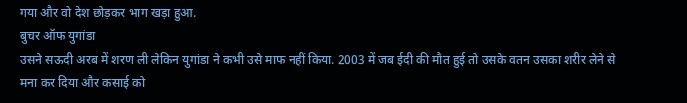गया और वो देश छोड़कर भाग खड़ा हुआ.
बुचर ऑफ युगांडा
उसने सऊदी अरब में शरण ली लेकिन युगांडा ने कभी उसे माफ नहीं किया. 2003 में जब ईदी की मौत हुई तो उसके वतन उसका शरीर लेने से मना कर दिया और कसाई को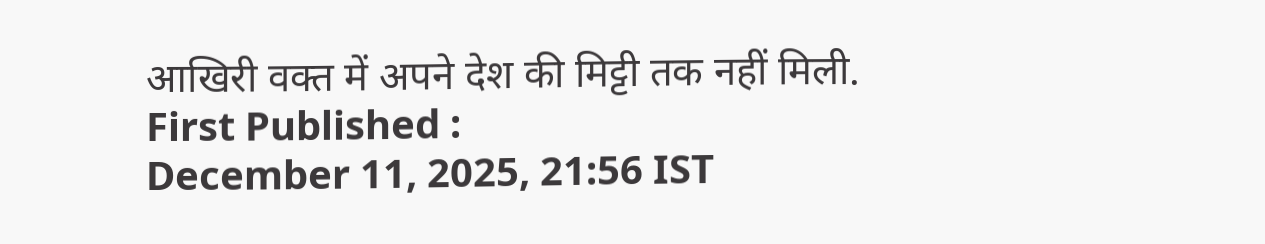आखिरी वक्त में अपने देश की मिट्टी तक नहीं मिली.
First Published :
December 11, 2025, 21:56 IST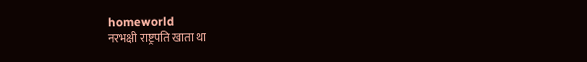homeworld
नरभक्षी राष्ट्रपति खाता था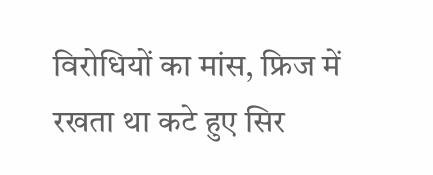विरोधियों का मांस, फ्रिज में रखता था कटे हुए सिर